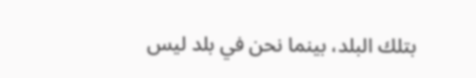بتلك البلد، بينما نحن في بلد ليس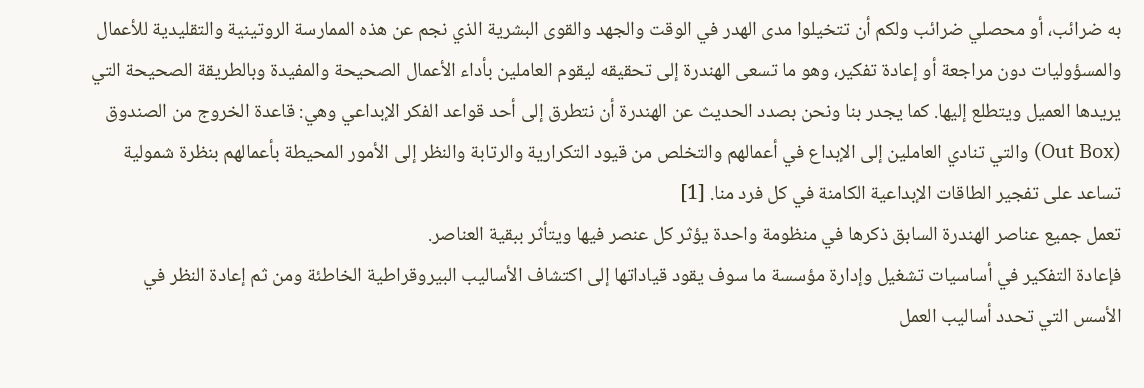به ضرائب، أو محصلي ضرائب ولكم أن تتخيلوا مدى الهدر في الوقت والجهد والقوى البشرية الذي نجم عن هذه الممارسة الروتينية والتقليدية للأعمال والمسؤوليات دون مراجعة أو إعادة تفكير، وهو ما تسعى الهندرة إلى تحقيقه ليقوم العاملين بأداء الأعمال الصحيحة والمفيدة وبالطريقة الصحيحة التي يريدها العميل ويتطلع إليها. كما يجدر بنا ونحن بصدد الحديث عن الهندرة أن نتطرق إلى أحد قواعد الفكر الإبداعي وهي: قاعدة الخروج من الصندوق (Out Box) والتي تنادي العاملين إلى الإبداع في أعمالهم والتخلص من قيود التكرارية والرتابة والنظر إلى الأمور المحيطة بأعمالهم بنظرة شمولية تساعد على تفجير الطاقات الإبداعية الكامنة في كل فرد منا. [1]
تعمل جميع عناصر الهندرة السابق ذكرها في منظومة واحدة يؤثر كل عنصر فيها ويتأثر ببقية العناصر.
فإعادة التفكير في أساسيات تشغيل وإدارة مؤسسة ما سوف يقود قياداتها إلى اكتشاف الأساليب البيروقراطية الخاطئة ومن ثم إعادة النظر في الأسس التي تحدد أساليب العمل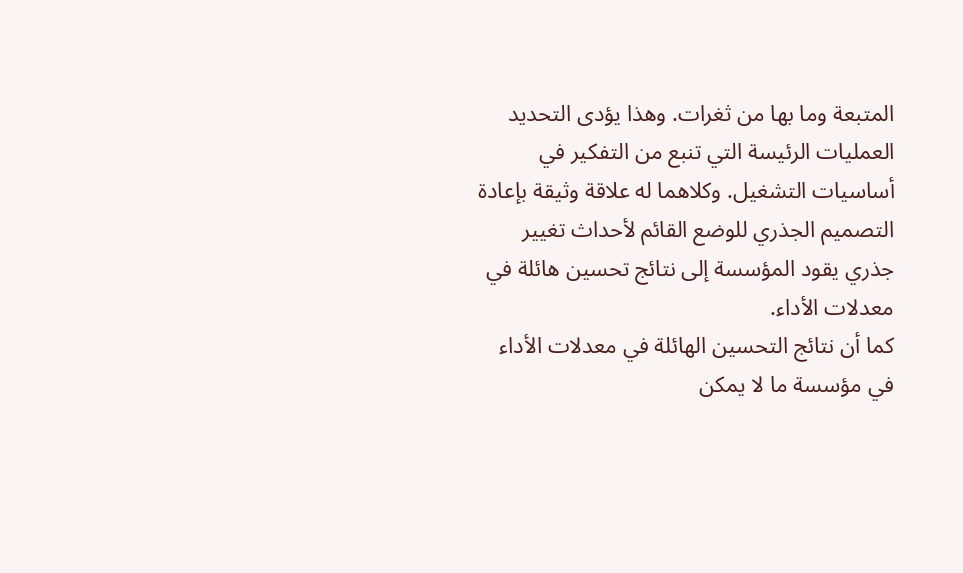المتبعة وما بها من ثغرات. وهذا يؤدى التحديد العمليات الرئيسة التي تنبع من التفكير في أساسيات التشغيل. وكلاهما له علاقة وثيقة بإعادة التصميم الجذري للوضع القائم لأحداث تغيير جذري يقود المؤسسة إلى نتائج تحسين هائلة في معدلات الأداء.
كما أن نتائج التحسين الهائلة في معدلات الأداء في مؤسسة ما لا يمكن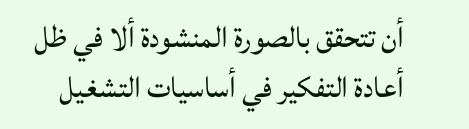أن تتحقق بالصورة المنشودة ألا في ظل أعادة التفكير في أساسيات التشغيل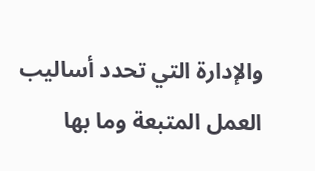والإدارة التي تحدد أساليب العمل المتبعة وما بها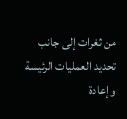من ثغرات إلى جانب تحديد العمليات الرئيسة وإعادة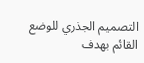التصميم الجذري للوضع القائم بهدف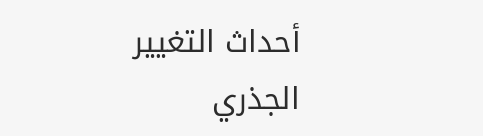أحداث التغيير الجذري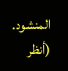المنشود. (أنظر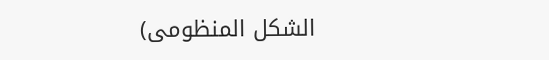الشكل المنظومى)